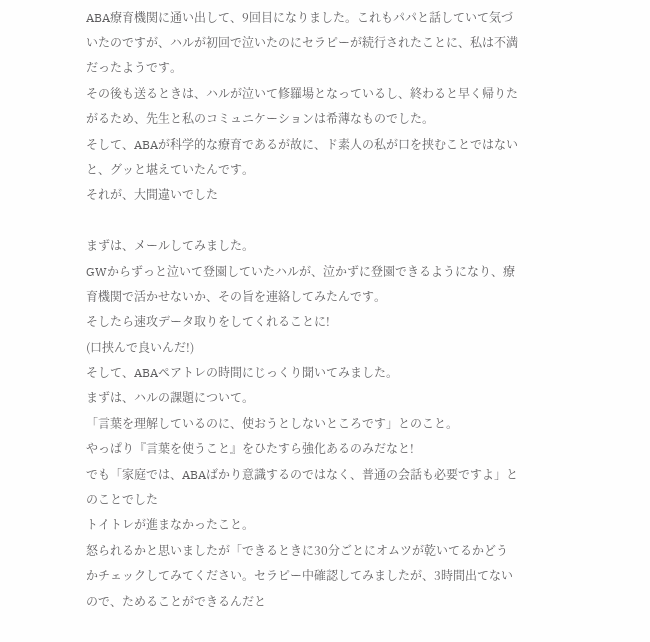ABA療育機関に通い出して、9回目になりました。これもパパと話していて気づいたのですが、ハルが初回で泣いたのにセラピーが続行されたことに、私は不満だったようです。
その後も送るときは、ハルが泣いて修羅場となっているし、終わると早く帰りたがるため、先生と私のコミュニケーションは希薄なものでした。
そして、ABAが科学的な療育であるが故に、ド素人の私が口を挟むことではないと、グッと堪えていたんです。
それが、大間違いでした

まずは、メールしてみました。
GWからずっと泣いて登園していたハルが、泣かずに登園できるようになり、療育機関で活かせないか、その旨を連絡してみたんです。
そしたら速攻データ取りをしてくれることに!
(口挟んで良いんだ!)
そして、ABAペアトレの時間にじっくり聞いてみました。
まずは、ハルの課題について。
「言葉を理解しているのに、使おうとしないところです」とのこと。
やっぱり『言葉を使うこと』をひたすら強化あるのみだなと!
でも「家庭では、ABAばかり意識するのではなく、普通の会話も必要ですよ」とのことでした
トイトレが進まなかったこと。
怒られるかと思いましたが「できるときに30分ごとにオムツが乾いてるかどうかチェックしてみてください。セラピー中確認してみましたが、3時間出てないので、ためることができるんだと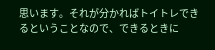思います。それが分かればトイトレできるということなので、できるときに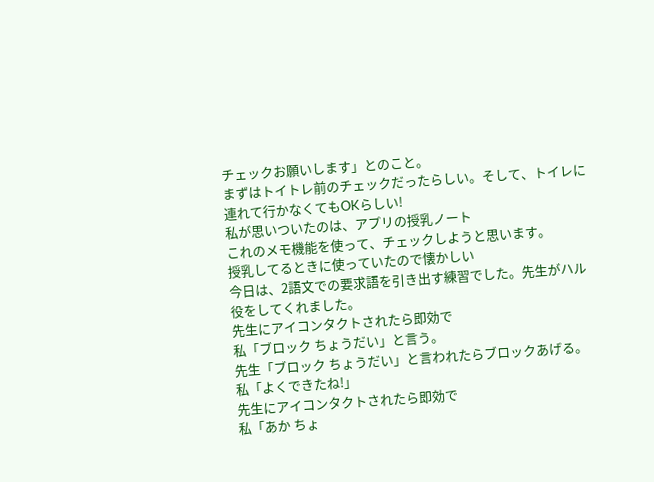チェックお願いします」とのこと。
まずはトイトレ前のチェックだったらしい。そして、トイレに連れて行かなくてもOKらしい!
私が思いついたのは、アプリの授乳ノート
これのメモ機能を使って、チェックしようと思います。
授乳してるときに使っていたので懐かしい
今日は、2語文での要求語を引き出す練習でした。先生がハル役をしてくれました。
先生にアイコンタクトされたら即効で
私「ブロック ちょうだい」と言う。
先生「ブロック ちょうだい」と言われたらブロックあげる。
私「よくできたね!」
先生にアイコンタクトされたら即効で
私「あか ちょ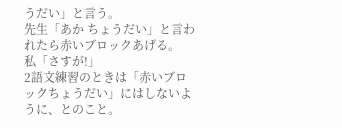うだい」と言う。
先生「あか ちょうだい」と言われたら赤いブロックあげる。
私「さすが!」
2語文練習のときは「赤いブロックちょうだい」にはしないように、とのこと。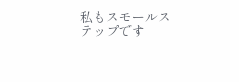私もスモールステップです